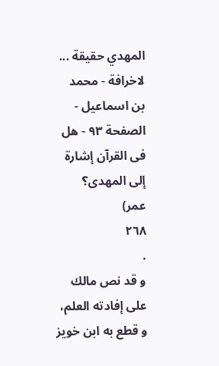المهدي حقيقة ... لاخرافة - محمد بن اسماعيل - الصفحة ٩٣ - هل فى القرآن إشارة إلى المهدى؟
عمر)
٢٦٨
.
و قد نص مالك على إفادته العلم، و قطع به ابن خويز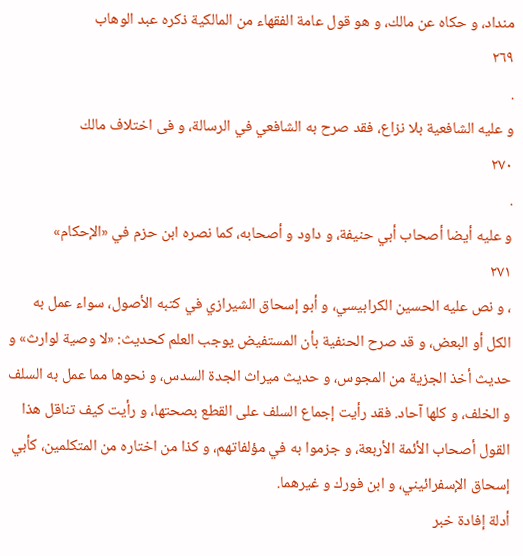منداد، و حكاه عن مالك، و هو قول عامة الفقهاء من المالكية ذكره عبد الوهاب
٢٦٩
.
و عليه الشافعية بلا نزاع، فقد صرح به الشافعي في الرسالة، و فى اختلاف مالك
٢٧٠
.
و عليه أيضا أصحاب أبي حنيفة، و داود و أصحابه، كما نصره ابن حزم في «الإحكام»
٢٧١
، و نص عليه الحسين الكرابيسي، و أبو إسحاق الشيرازي في كتبه الأصول، سواء عمل به الكل أو البعض، و قد صرح الحنفية بأن المستفيض يوجب العلم كحديث: «لا وصية لوارث» و حديث أخذ الجزية من المجوس، و حديث ميراث الجدة السدس، و نحوها مما عمل به السلف و الخلف، و كلها آحاد. فقد رأيت إجماع السلف على القطع بصحتها، و رأيت كيف تناقل هذا القول أصحاب الأئمة الأربعة، و جزموا به في مؤلفاتهم، و كذا من اختاره من المتكلمين، كأبي إسحاق الإسفرائيني، و ابن فورك و غيرهما.
أدلة إفادة خبر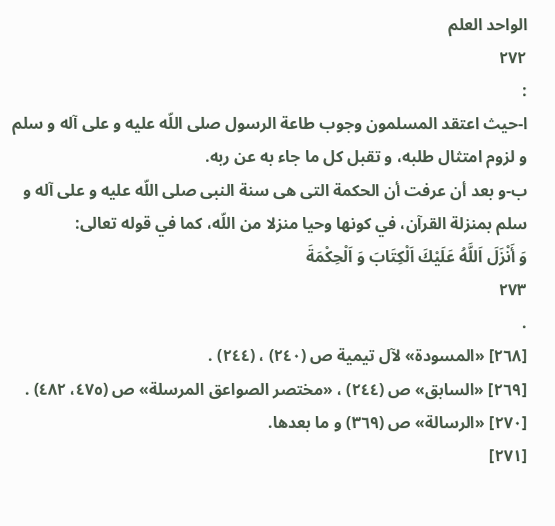الواحد العلم
٢٧٢
:
ا-حيث اعتقد المسلمون وجوب طاعة الرسول صلى اللّه عليه و على آله و سلم و لزوم امتثال طلبه، و تقبل كل ما جاء به عن ربه.
ب-و بعد أن عرفت أن الحكمة التى هى سنة النبى صلى اللّه عليه و على آله و سلم بمنزلة القرآن، في كونها وحيا منزلا من اللّه، كما في قوله تعالى:
وَ أَنْزَلَ اَللَّهُ عَلَيْكَ اَلْكِتَابَ وَ اَلْحِكْمَةَ
٢٧٣
.
[٢٦٨] «المسودة» لآل تيمية ص (٢٤٠) ، (٢٤٤) .
[٢٦٩] «السابق» ص (٢٤٤) ، «مختصر الصواعق المرسلة» ص (٤٧٥، ٤٨٢) .
[٢٧٠] «الرسالة» ص (٣٦٩) و ما بعدها.
[٢٧١]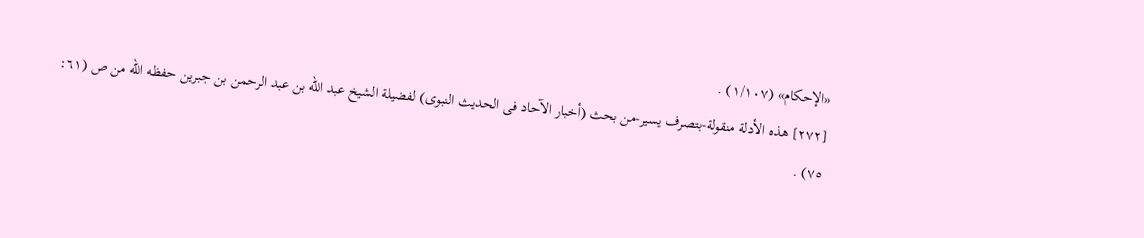«الإحكام» (١/١٠٧) .
[٢٧٢] هذه الأدلة منقولة-بتصرف يسير-من بحث (أخبار الآحاد فى الحديث النبوى) لفضيلة الشيخ عبد اللّه بن عبد الرحمن بن جبرين حفظه اللّه من ص (٦١:
٧٥) .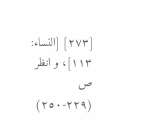[٢٧٣] [النساء: ١١٣]، و انظر ص (٢٢٩-٢٥٠)